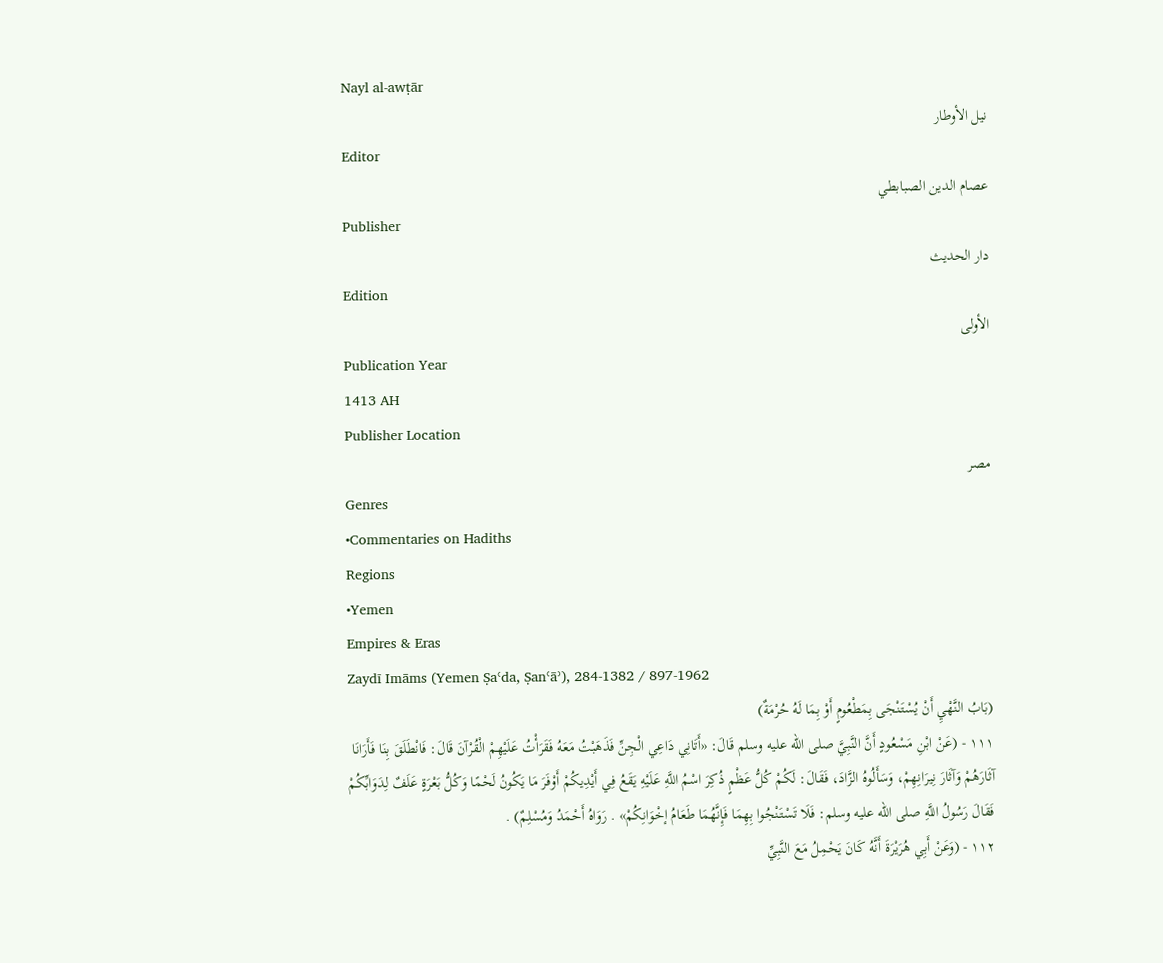Nayl al-awṭār
نيل الأوطار
Editor
عصام الدين الصبابطي
Publisher
دار الحديث
Edition
الأولى
Publication Year
1413 AH
Publisher Location
مصر
Genres
•Commentaries on Hadiths
Regions
•Yemen
Empires & Eras
Zaydī Imāms (Yemen Ṣaʿda, Ṣanʿāʾ), 284-1382 / 897-1962
(بَابُ النَّهْيِ أَنْ يُسْتَنْجَى بِمَطْعُومٍ أَوْ بِمَا لَهُ حُرْمَةٌ)
١١١ - (عَنْ ابْنِ مَسْعُودٍ أَنَّ النَّبِيَّ صلى الله عليه وسلم قَالَ: «أَتَانِي دَاعِي الْجِنِّ فَذَهَبْتُ مَعَهُ فَقَرَأْتُ عَلَيْهِمْ الْقُرْآنَ قَالَ: فَانْطَلَقَ بِنَا فَأَرَانَا آثَارَهُمْ وَآثَارَ نِيرَانِهِمْ، وَسَأَلُوهُ الزَّادَ، فَقَالَ: لَكُمْ كُلُّ عَظْمٍ ذُكِرَ اسْمُ اللَّهِ عَلَيْهِ يَقَعُ فِي أَيْدِيكُمْ أَوْفَرَ مَا يَكُونُ لَحْمًا وَكُلُّ بَعْرَةٍ عَلَفٌ لِدَوَابِّكُمْ فَقَالَ رَسُولُ اللَّهِ صلى الله عليه وسلم: فَلَا تَسْتَنْجُوا بِهِمَا فَإِنَّهُمَا طَعَامُ إخْوَانِكُمْ» . رَوَاهُ أَحْمَدُ وَمُسْلِمٌ) .
١١٢ - (وَعَنْ أَبِي هُرَيْرَةَ أَنَّهُ كَانَ يَحْمِلُ مَعَ النَّبِيِّ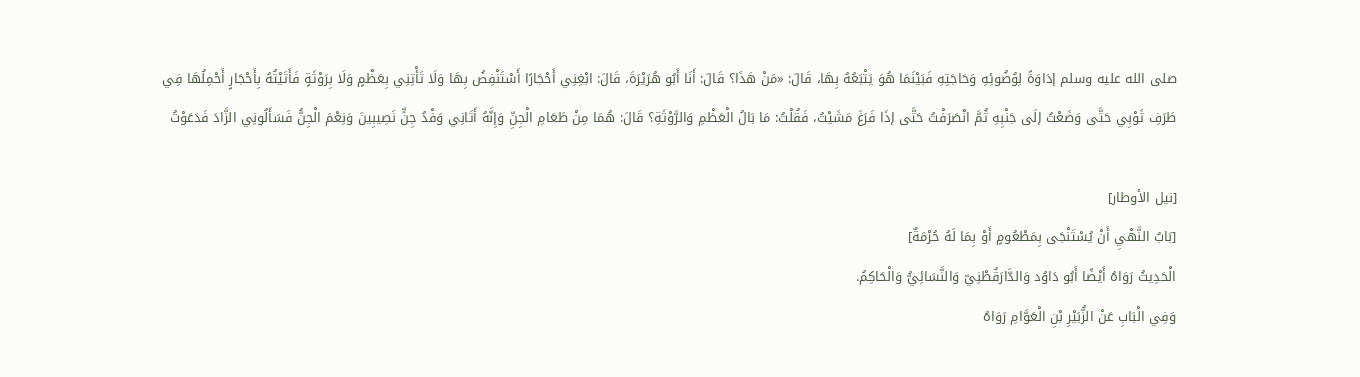صلى الله عليه وسلم إدَاوَةً لِوُضُوئِهِ وَحَاجَتِهِ فَبَيْنَمَا هُوَ يَتْبَعُهُ بِهَا، قَالَ: «مَنْ هَذَا؟ قَالَ: أَنَا أَبُو هُرَيْرَةَ، قَالَ: ابْغِنِي أَحْجَارًا أَسْتَنْفِضُ بِهَا وَلَا تَأْتِنِي بِعَظْمٍ وَلَا بِرَوْثَةٍ فَأَتَيْتُهُ بِأَحْجَارٍ أَحْمِلُهَا فِي طَرَفِ ثَوْبِي حَتَّى وَضَعْتُ إلَى جَنْبِهِ ثُمَّ انْصَرَفْتُ حَتَّى إذَا فَرَغَ مَشَيْتُ، فَقُلْتُ: مَا بَالُ الْعَظْمِ وَالرَّوْثَةِ؟ قَالَ: هُمَا مِنْ طَعَامِ الْجِنِّ وَإِنَّهُ أَتَانِي وَفْدُ جِنٍّ نَصِيبِينَ وَنِعْمَ الْجِنُّ فَسَأَلُونِي الزَّادَ فَدَعَوْتُ

[نيل الأوطار]
[بَابُ النَّهْيِ أَنْ يُسْتَنْجَى بِمَطْعُومٍ أَوْ بِمَا لَهُ حُرْمَةٌ]
الْحَدِيثُ رَوَاهُ أَيْضًا أَبُو دَاوُد وَالدَّارَقُطْنِيّ وَالنَّسَائِيُّ وَالْحَاكِمُ.
وَفِي الْبَابِ عَنْ الزُّبَيْرِ بْنِ الْعَوَّامِ رَوَاهُ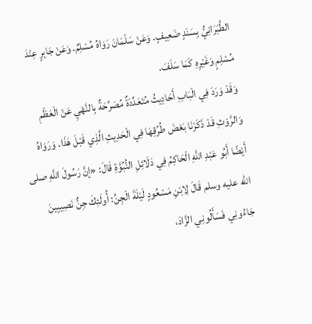الطَّبَرَانِيُّ بِسَنَدٍ ضَعِيفٍ. وَعَنْ سَلْمَانَ رَوَاهُ مُسْلِمٌ. وَعَنْ جَابِرٍ عِنْدَ مُسْلِمٍ وَغَيْرِهِ كَمَا سَلَفَ.
وَقَدْ وَرَدَ فِي الْبَابِ أَحَادِيثُ مُتَعَدِّدَةٌ مُصَرِّحَةٌ بِالنَّهْيِ عَنْ الْعَظْمِ وَالرَّوْثِ قَدْ ذَكَرْنَا بَعْضَ طُرُقِهَا فِي الْحَدِيثِ الَّذِي قَبْلَ هَذَا. وَرَوَاهُ أَيْضًا أَبُو عَبْدِ اللَّهِ الْحَاكِمُ فِي دَلَائِلِ النُّبُوَّةِ قَالَ: «إنَّ رَسُولَ اللَّهِ صلى الله عليه وسلم قَالَ لِابْنِ مَسْعُودٍ لَيْلَةَ الْجِنِّ: أُولَئِكَ جِنٌّ نَصِيبِينَ جَاءُونِي فَسَأَلُونِي الزَّادَ،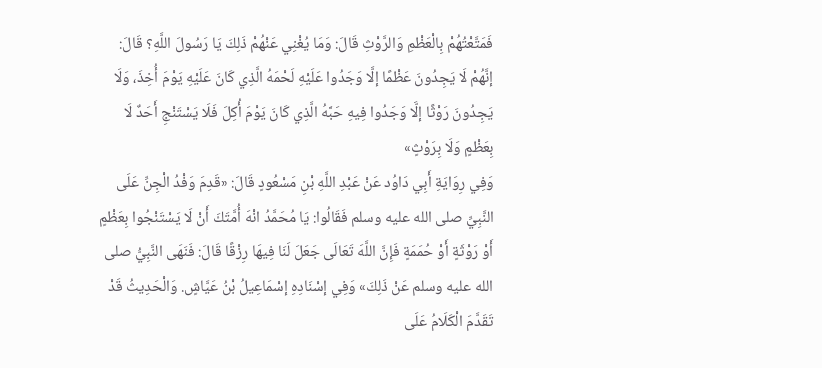فَمَتَّعْتُهُمْ بِالْعَظْمِ وَالرَّوْثِ قَالَ: وَمَا يُغْنِي عَنْهُمْ ذَلِكَ يَا رَسُولَ اللَّهِ؟ قَالَ: إنَّهُمْ لَا يَجِدُونَ عَظْمًا إلَّا وَجَدُوا عَلَيْهِ لَحْمَهُ الَّذِي كَانَ عَلَيْهِ يَوْمَ أُخِذَ، وَلَا يَجِدُونَ رَوْثًا إلَّا وَجَدُوا فِيهِ حَبَّهُ الَّذِي كَانَ يَوْمَ أُكِلَ فَلَا يَسْتَنْجِ أَحَدٌ لَا بِعَظْمٍ وَلَا بِرَوْثٍ»
وَفِي رِوَايَةِ أَبِي دَاوُد عَنْ عَبْدِ اللَّهِ بْنِ مَسْعُودٍ قَالَ: «قَدِمَ وَفْدُ الْجِنِّ عَلَى النَّبِيِّ صلى الله عليه وسلم فَقَالُوا: يَا مُحَمَّدُ انْهَ أُمَّتَكَ أَنْ لَا يَسْتَنْجُوا بِعَظْمٍ أَوْ رَوْثَةٍ أَوْ حُمَمَةٍ فَإِنَّ اللَّهَ تَعَالَى جَعَلَ لَنَا فِيهَا رِزْقًا قَالَ: فَنَهَى النَّبِيُّ صلى الله عليه وسلم عَنْ ذَلِكَ» وَفِي إسْنَادِهِ إسْمَاعِيلُ بْنُ عَيَّاشٍ. وَالْحَدِيثُ قَدْ تَقَدَّمَ الْكَلَامُ عَلَى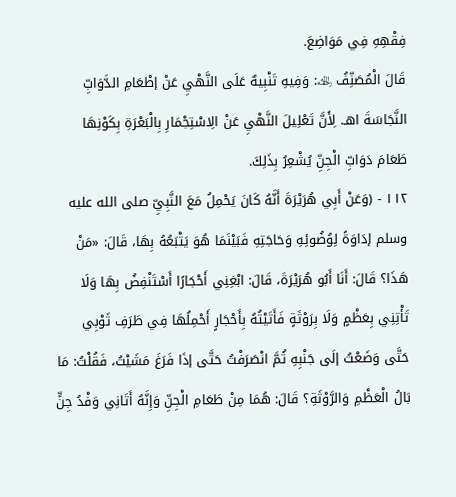فِقْهِهِ فِي مَوَاضِعَ.
قَالَ الْمُصَنِّفُ ﵀: وَفِيهِ تَنْبِيهٌ عَلَى النَّهْيِ عَنْ إطْعَامِ الدَّوَابِّ النَّجَاسَةَ اهـ. لِأَنَّ تَعْلِيلَ النَّهْيِ عَنْ الِاسْتِجْمَارِ بِالْبَعْرَةِ بِكَوْنِهَا طَعَامَ دَوَابِّ الْجِنِّ يُشْعِرُ بِذَلِكَ.
١١٢ - (وَعَنْ أَبِي هُرَيْرَةَ أَنَّهُ كَانَ يَحْمِلُ مَعَ النَّبِيِّ صلى الله عليه وسلم إدَاوَةً لِوُضُوئِهِ وَحَاجَتِهِ فَبَيْنَمَا هُوَ يَتْبَعُهُ بِهَا، قَالَ: «مَنْ هَذَا؟ قَالَ: أَنَا أَبُو هُرَيْرَةَ، قَالَ: ابْغِنِي أَحْجَارًا أَسْتَنْفِضُ بِهَا وَلَا تَأْتِنِي بِعَظْمٍ وَلَا بِرَوْثَةٍ فَأَتَيْتُهُ بِأَحْجَارٍ أَحْمِلُهَا فِي طَرَفِ ثَوْبِي حَتَّى وَضَعْتُ إلَى جَنْبِهِ ثُمَّ انْصَرَفْتُ حَتَّى إذَا فَرَغَ مَشَيْتُ، فَقُلْتُ: مَا بَالُ الْعَظْمِ وَالرَّوْثَةِ؟ قَالَ: هُمَا مِنْ طَعَامِ الْجِنِّ وَإِنَّهُ أَتَانِي وَفْدُ جِنٍّ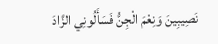نَصِيبِينَ وَنِعْمَ الْجِنُّ فَسَأَلُونِي الزَّادَ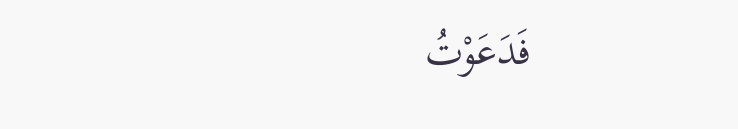فَدَعَوْتُ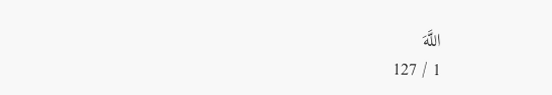اللَّهَ
1 / 127